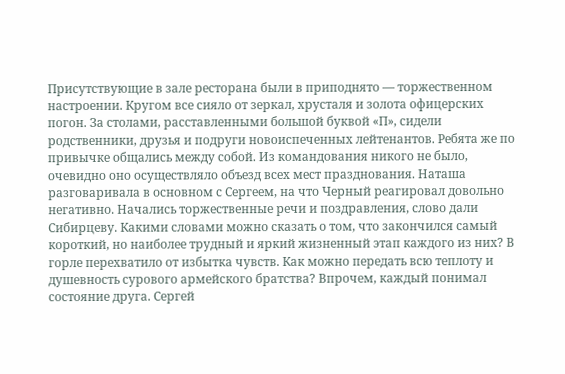Присутствующие в зале ресторана были в приподнято — торжественном настроении. Кругом все сияло от зеркал, хрусталя и золота офицерских погон. За столами, расставленными большой буквой «П», сидели родственники, друзья и подруги новоиспеченных лейтенантов. Ребята же по привычке общались между собой. Из командования никого не было, очевидно оно осуществляло объезд всех мест празднования. Наташа разговаривала в основном с Сергеем, на что Черный реагировал довольно негативно. Начались торжественные речи и поздравления, слово дали Сибирцеву. Какими словами можно сказать о том, что закончился самый короткий, но наиболее трудный и яркий жизненный этап каждого из них? В горле перехватило от избытка чувств. Как можно передать всю теплоту и душевность сурового армейского братства? Впрочем, каждый понимал состояние друга. Сергей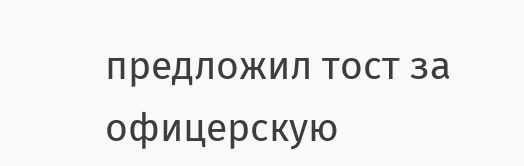предложил тост за офицерскую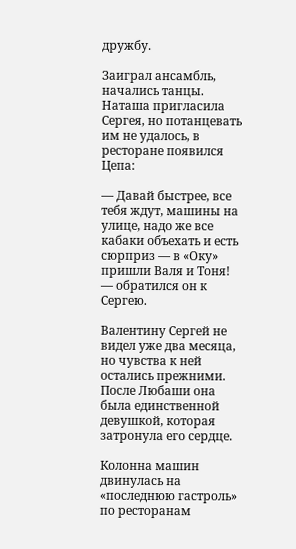дружбу.

Заиграл ансамбль, начались танцы. Наташа пригласила Сергея, но потанцевать им не удалось, в ресторане появился Цепа:

— Давай быстрее, все тебя ждут, машины на улице, надо же все кабаки объехать и есть сюрприз — в «Оку» пришли Валя и Тоня! — обратился он к Сергею.

Валентину Сергей не видел уже два месяца, но чувства к ней остались прежними. После Любаши она была единственной девушкой, которая затронула его сердце.

Колонна машин двинулась на «последнюю гастроль» по ресторанам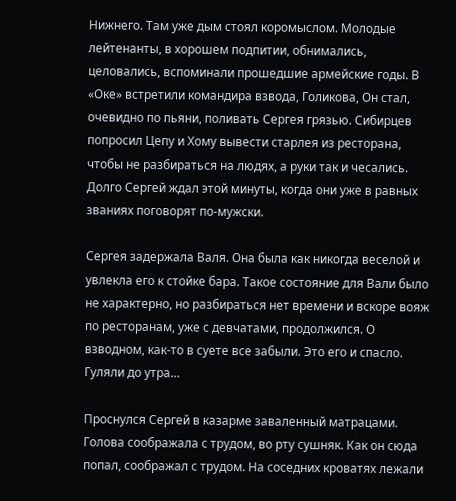Нижнего. Там уже дым стоял коромыслом. Молодые лейтенанты, в хорошем подпитии, обнимались, целовались, вспоминали прошедшие армейские годы. В «Оке» встретили командира взвода, Голикова, Он стал, очевидно по пьяни, поливать Сергея грязью. Сибирцев попросил Цепу и Хому вывести старлея из ресторана, чтобы не разбираться на людях, а руки так и чесались. Долго Сергей ждал этой минуты, когда они уже в равных званиях поговорят по-мужски.

Сергея задержала Валя. Она была как никогда веселой и увлекла его к стойке бара. Такое состояние для Вали было не характерно, но разбираться нет времени и вскоре вояж по ресторанам, уже с девчатами, продолжился. О взводном, как-то в суете все забыли. Это его и спасло. Гуляли до утра…

Проснулся Сергей в казарме заваленный матрацами. Голова соображала с трудом, во рту сушняк. Как он сюда попал, соображал с трудом. На соседних кроватях лежали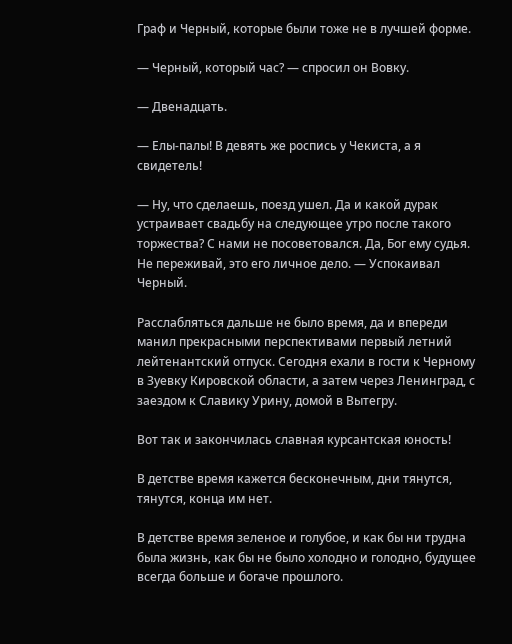Граф и Черный, которые были тоже не в лучшей форме.

— Черный, который час? — спросил он Вовку.

— Двенадцать.

— Елы-палы! В девять же роспись у Чекиста, а я свидетель!

— Ну, что сделаешь, поезд ушел. Да и какой дурак устраивает свадьбу на следующее утро после такого торжества? С нами не посоветовался. Да, Бог ему судья. Не переживай, это его личное дело. — Успокаивал Черный.

Расслабляться дальше не было время, да и впереди манил прекрасными перспективами первый летний лейтенантский отпуск. Сегодня ехали в гости к Черному в Зуевку Кировской области, а затем через Ленинград, с заездом к Славику Урину, домой в Вытегру.

Вот так и закончилась славная курсантская юность!

В детстве время кажется бесконечным, дни тянутся, тянутся, конца им нет.

В детстве время зеленое и голубое, и как бы ни трудна была жизнь, как бы не было холодно и голодно, будущее всегда больше и богаче прошлого.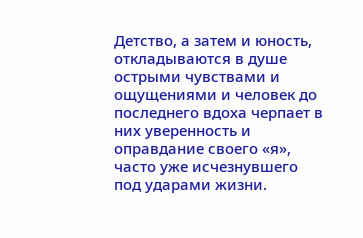Детство, а затем и юность, откладываются в душе острыми чувствами и ощущениями и человек до последнего вдоха черпает в них уверенность и оправдание своего «я», часто уже исчезнувшего под ударами жизни.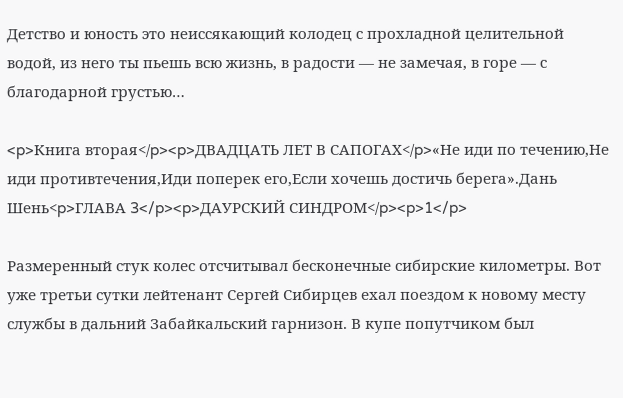Детство и юность это неиссякающий колодец с прохладной целительной водой, из него ты пьешь всю жизнь, в радости — не замечая, в горе — с благодарной грустью…

<p>Книга вторая</p><p>ДВАДЦАТЬ ЛЕТ В САПОГАХ</p>«Не иди по течению,Не иди противтечения,Иди поперек его,Если хочешь достичь берега».Дань Шень<p>ГЛАВА 3</p><p>ДАУРСКИЙ СИНДРОМ</p><p>1</p>

Размеренный стук колес отсчитывал бесконечные сибирские километры. Вот уже третьи сутки лейтенант Сергей Сибирцев ехал поездом к новому месту службы в дальний Забайкальский гарнизон. В купе попутчиком был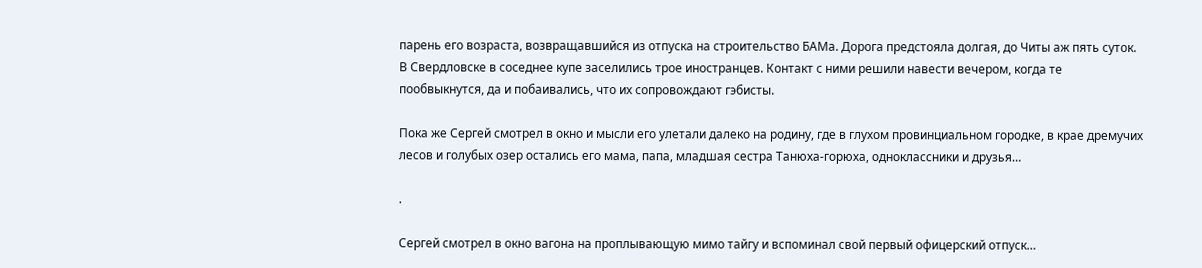парень его возраста, возвращавшийся из отпуска на строительство БАМа. Дорога предстояла долгая, до Читы аж пять суток. В Свердловске в соседнее купе заселились трое иностранцев. Контакт с ними решили навести вечером, когда те пообвыкнутся, да и побаивались, что их сопровождают гэбисты.

Пока же Сергей смотрел в окно и мысли его улетали далеко на родину, где в глухом провинциальном городке, в крае дремучих лесов и голубых озер остались его мама, папа, младшая сестра Танюха-горюха, одноклассники и друзья…

.

Сергей смотрел в окно вагона на проплывающую мимо тайгу и вспоминал свой первый офицерский отпуск…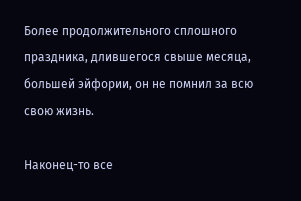Более продолжительного сплошного праздника, длившегося свыше месяца, большей эйфории, он не помнил за всю свою жизнь.

Наконец-то все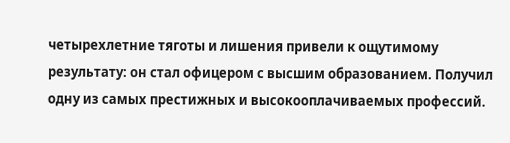четырехлетние тяготы и лишения привели к ощутимому результату: он стал офицером с высшим образованием. Получил одну из самых престижных и высокооплачиваемых профессий.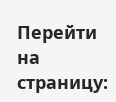Перейти на страницу: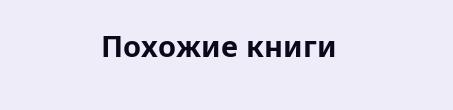Похожие книги